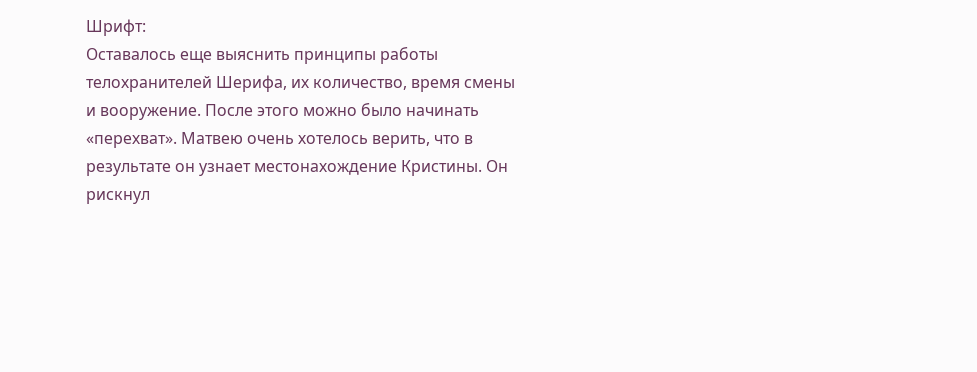Шрифт:
Оставалось еще выяснить принципы работы телохранителей Шерифа, их количество, время смены и вооружение. После этого можно было начинать «перехват». Матвею очень хотелось верить, что в результате он узнает местонахождение Кристины. Он рискнул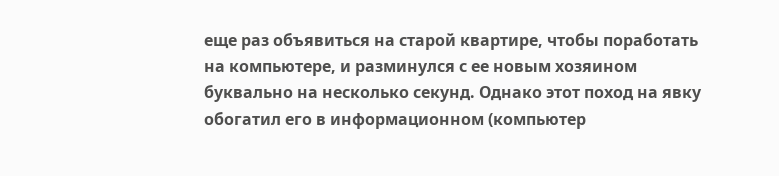еще раз объявиться на старой квартире, чтобы поработать на компьютере, и разминулся с ее новым хозяином буквально на несколько секунд. Однако этот поход на явку обогатил его в информационном (компьютер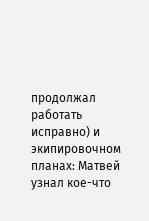продолжал работать исправно) и экипировочном планах: Матвей узнал кое-что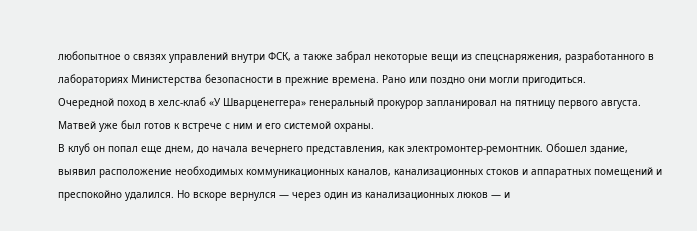любопытное о связях управлений внутри ФСК, а также забрал некоторые вещи из спецснаряжения, разработанного в лабораториях Министерства безопасности в прежние времена. Рано или поздно они могли пригодиться.
Очередной поход в хелс-клаб «У Шварценеггера» генеральный прокурор запланировал на пятницу первого августа. Матвей уже был готов к встрече с ним и его системой охраны.
В клуб он попал еще днем, до начала вечернего представления, как электромонтер-ремонтник. Обошел здание, выявил расположение необходимых коммуникационных каналов, канализационных стоков и аппаратных помещений и преспокойно удалился. Но вскоре вернулся — через один из канализационных люков — и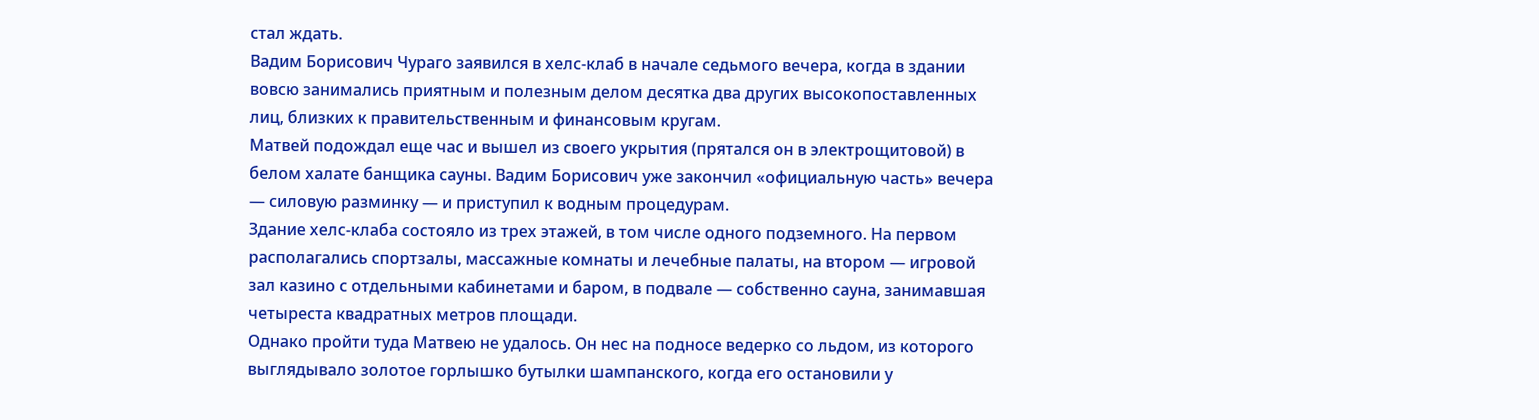стал ждать.
Вадим Борисович Чураго заявился в хелс-клаб в начале седьмого вечера, когда в здании вовсю занимались приятным и полезным делом десятка два других высокопоставленных лиц, близких к правительственным и финансовым кругам.
Матвей подождал еще час и вышел из своего укрытия (прятался он в электрощитовой) в белом халате банщика сауны. Вадим Борисович уже закончил «официальную часть» вечера — силовую разминку — и приступил к водным процедурам.
Здание хелс-клаба состояло из трех этажей, в том числе одного подземного. На первом располагались спортзалы, массажные комнаты и лечебные палаты, на втором — игровой зал казино с отдельными кабинетами и баром, в подвале — собственно сауна, занимавшая четыреста квадратных метров площади.
Однако пройти туда Матвею не удалось. Он нес на подносе ведерко со льдом, из которого выглядывало золотое горлышко бутылки шампанского, когда его остановили у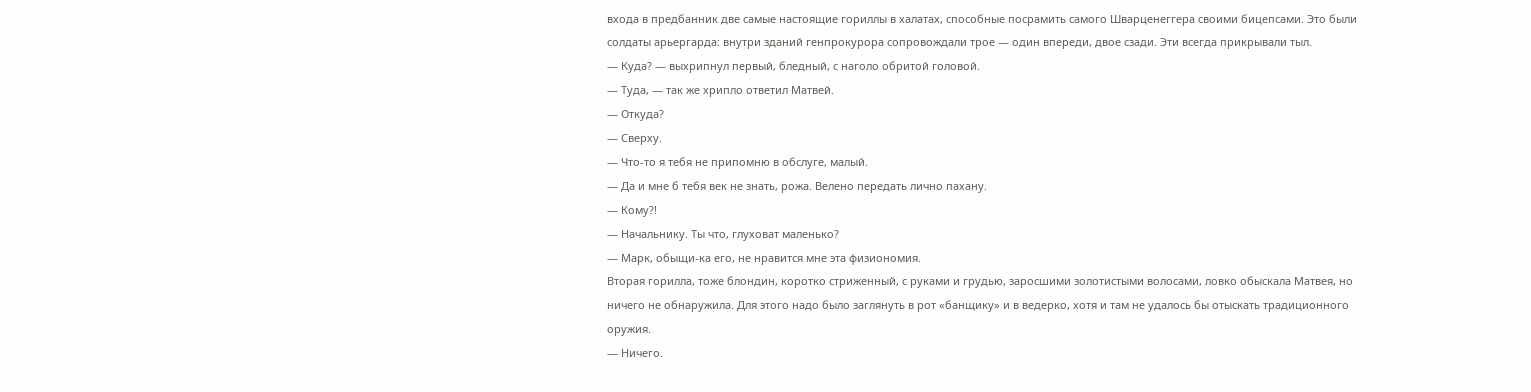входа в предбанник две самые настоящие гориллы в халатах, способные посрамить самого Шварценеггера своими бицепсами. Это были солдаты арьергарда: внутри зданий генпрокурора сопровождали трое — один впереди, двое сзади. Эти всегда прикрывали тыл.
— Куда? — выхрипнул первый, бледный, с наголо обритой головой.
— Туда, — так же хрипло ответил Матвей.
— Откуда?
— Сверху.
— Что-то я тебя не припомню в обслуге, малый.
— Да и мне б тебя век не знать, рожа. Велено передать лично пахану.
— Кому?!
— Начальнику. Ты что, глуховат маленько?
— Марк, обыщи-ка его, не нравится мне эта физиономия.
Вторая горилла, тоже блондин, коротко стриженный, с руками и грудью, заросшими золотистыми волосами, ловко обыскала Матвея, но ничего не обнаружила. Для этого надо было заглянуть в рот «банщику» и в ведерко, хотя и там не удалось бы отыскать традиционного оружия.
— Ничего.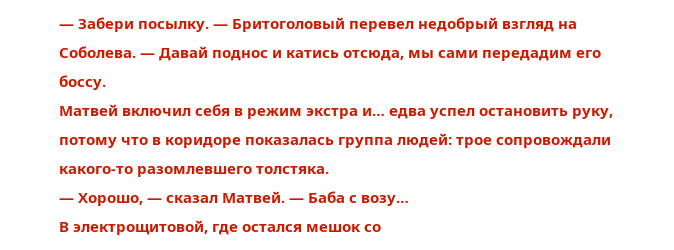— Забери посылку. — Бритоголовый перевел недобрый взгляд на Соболева. — Давай поднос и катись отсюда, мы сами передадим его боссу.
Матвей включил себя в режим экстра и… едва успел остановить руку, потому что в коридоре показалась группа людей: трое сопровождали какого-то разомлевшего толстяка.
— Хорошо, — сказал Матвей. — Баба с возу…
В электрощитовой, где остался мешок со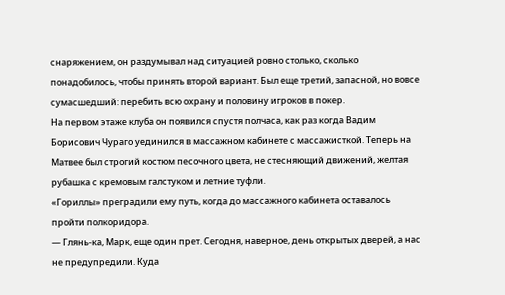снаряжением, он раздумывал над ситуацией ровно столько, сколько понадобилось, чтобы принять второй вариант. Был еще третий, запасной, но вовсе сумасшедший: перебить всю охрану и половину игроков в покер.
На первом этаже клуба он появился спустя полчаса, как раз когда Вадим Борисович Чураго уединился в массажном кабинете с массажисткой. Теперь на Матвее был строгий костюм песочного цвета, не стесняющий движений, желтая рубашка с кремовым галстуком и летние туфли.
«Гориллы» преградили ему путь, когда до массажного кабинета оставалось пройти полкоридора.
— Глянь-ка, Марк, еще один прет. Сегодня, наверное, день открытых дверей, а нас не предупредили. Куда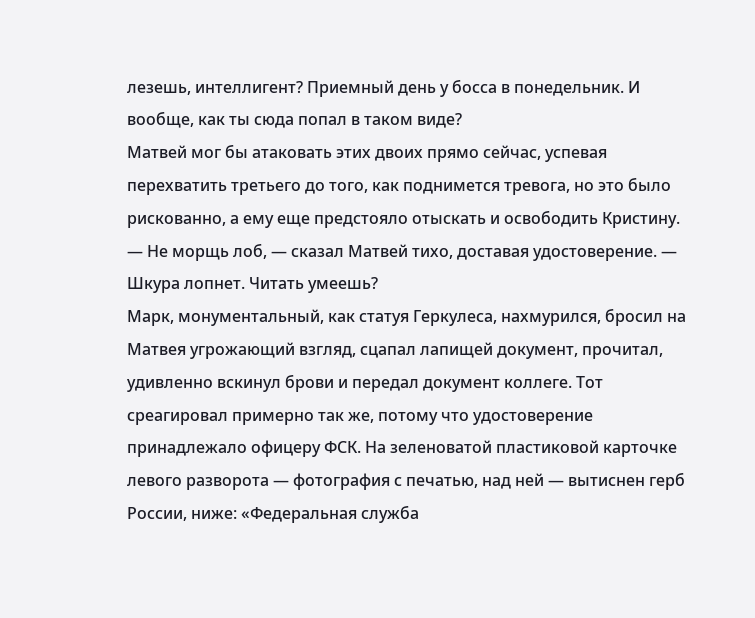лезешь, интеллигент? Приемный день у босса в понедельник. И вообще, как ты сюда попал в таком виде?
Матвей мог бы атаковать этих двоих прямо сейчас, успевая перехватить третьего до того, как поднимется тревога, но это было рискованно, а ему еще предстояло отыскать и освободить Кристину.
— Не морщь лоб, — сказал Матвей тихо, доставая удостоверение. — Шкура лопнет. Читать умеешь?
Марк, монументальный, как статуя Геркулеса, нахмурился, бросил на Матвея угрожающий взгляд, сцапал лапищей документ, прочитал, удивленно вскинул брови и передал документ коллеге. Тот среагировал примерно так же, потому что удостоверение принадлежало офицеру ФСК. На зеленоватой пластиковой карточке левого разворота — фотография с печатью, над ней — вытиснен герб России, ниже: «Федеральная служба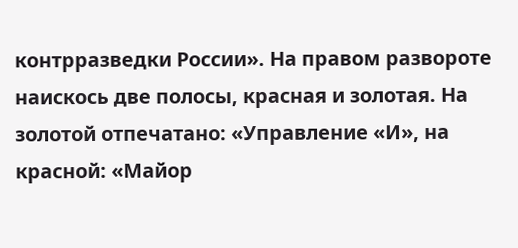контрразведки России». На правом развороте наискось две полосы, красная и золотая. На золотой отпечатано: «Управление «И», на красной: «Майор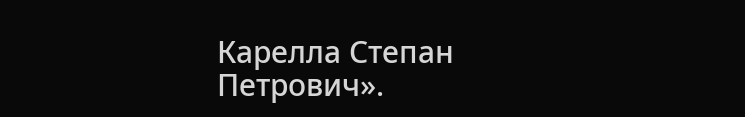Карелла Степан Петрович».